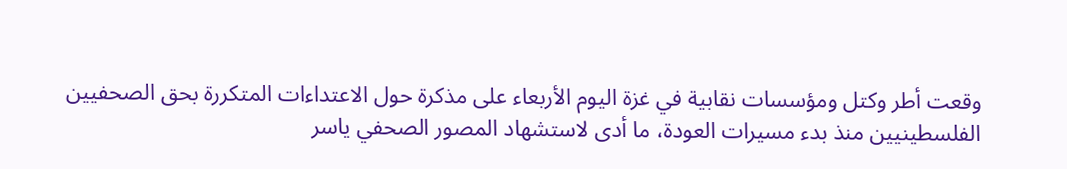وقعت أطر وكتل ومؤسسات نقابية في غزة اليوم الأربعاء على مذكرة حول الاعتداءات المتكررة بحق الصحفيين الفلسطينيين منذ بدء مسيرات العودة، ما أدى لاستشهاد المصور الصحفي ياسر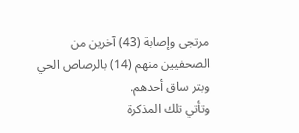مرتجى وإصابة (43) آخرين من الصحفيين منهم (14) بالرصاص الحي وبتر ساق أحدهم.
وتأتي تلك المذكرة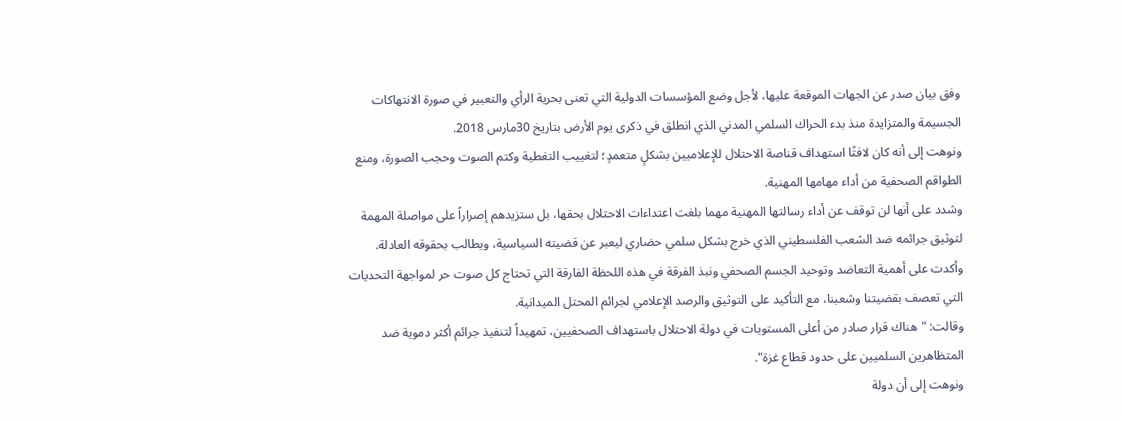وفق بيان صدر عن الجهات الموقعة عليها، لأجل وضع المؤسسات الدولية التي تعنى بحرية الرأي والتعبير في صورة الانتهاكات الجسيمة والمتزايدة منذ بدء الحراك السلمي المدني الذي انطلق في ذكرى يوم الأرض بتاريخ 30مارس 2018.
ونوهت إلى أنه كان لافتًا استهداف قناصة الاحتلال للإعلاميين بشكلٍ متعمدٍ؛ لتغييب التغطية وكتم الصوت وحجب الصورة، ومنع الطواقم الصحفية من أداء مهامها المهنية.
وشدد على أنها لن توقف عن أداء رسالتها المهنية مهما بلغت اعتداءات الاحتلال بحقها، بل ستزيدهم إصراراً على مواصلة المهمة لتوثيق جرائمه ضد الشعب الفلسطيني الذي خرج بشكل سلمي حضاري ليعبر عن قضيته السياسية، ويطالب بحقوقه العادلة.
وأكدت على أهمية التعاضد وتوحيد الجسم الصحفي ونبذ الفرقة في هذه اللحظة الفارقة التي تحتاج كل صوت حر لمواجهة التحديات التي تعصف بقضيتنا وشعبنا، مع التأكيد على التوثيق والرصد الإعلامي لجرائم المحتل الميدانية.
وقالت: "هناك قرار صادر من أعلى المستويات في دولة الاحتلال باستهداف الصحفيين، تمهيداً لتنفيذ جرائم أكثر دموية ضد المتظاهرين السلميين على حدود قطاع غزة".
ونوهت إلى أن دولة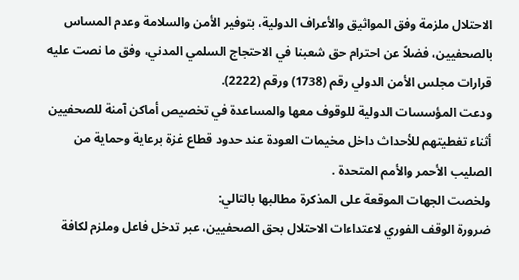الاحتلال ملزمة وفق المواثيق والأعراف الدولية، بتوفير الأمن والسلامة وعدم المساس بالصحفيين، فضلاً عن احترام حق شعبنا في الاحتجاج السلمي المدني، وفق ما نصت عليه قرارات مجلس الأمن الدولي رقم (1738) ورقم (2222).
ودعت المؤسسات الدولية للوقوف معها والمساعدة في تخصيص أماكن آمنة للصحفيين أثناء تغطيتهم للأحداث داخل مخيمات العودة عند حدود قطاع غزة برعاية وحماية من الصليب الأحمر والأمم المتحدة .
ولخصت الجهات الموقعة على المذكرة مطالبها بالتالي:
ضرورة الوقف الفوري لاعتداءات الاحتلال بحق الصحفيين، عبر تدخل فاعل وملزم لكافة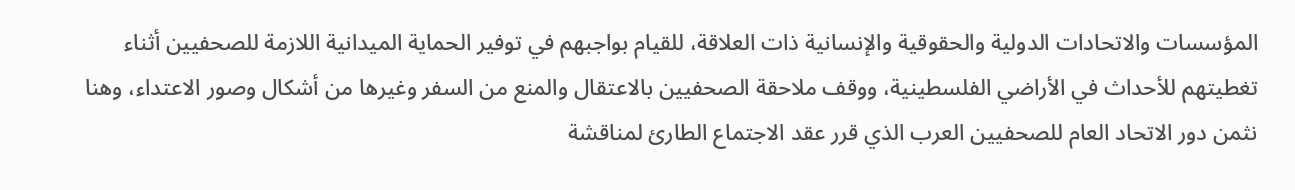المؤسسات والاتحادات الدولية والحقوقية والإنسانية ذات العلاقة، للقيام بواجبهم في توفير الحماية الميدانية اللازمة للصحفيين أثناء تغطيتهم للأحداث في الأراضي الفلسطينية، ووقف ملاحقة الصحفيين بالاعتقال والمنع من السفر وغيرها من أشكال وصور الاعتداء، وهنا نثمن دور الاتحاد العام للصحفيين العرب الذي قرر عقد الاجتماع الطارئ لمناقشة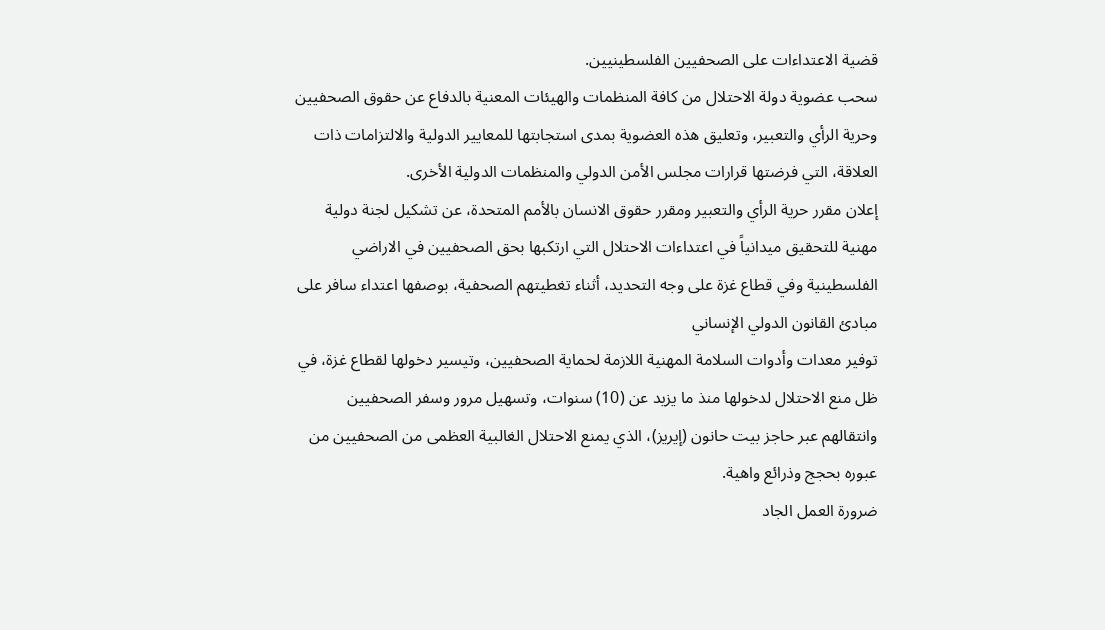قضية الاعتداءات على الصحفيين الفلسطينيين.
سحب عضوية دولة الاحتلال من كافة المنظمات والهيئات المعنية بالدفاع عن حقوق الصحفيين وحرية الرأي والتعبير، وتعليق هذه العضوية بمدى استجابتها للمعايير الدولية والالتزامات ذات العلاقة، التي فرضتها قرارات مجلس الأمن الدولي والمنظمات الدولية الأخرى.
إعلان مقرر حرية الرأي والتعبير ومقرر حقوق الانسان بالأمم المتحدة، عن تشكيل لجنة دولية مهنية للتحقيق ميدانياً في اعتداءات الاحتلال التي ارتكبها بحق الصحفيين في الاراضي الفلسطينية وفي قطاع غزة على وجه التحديد، أثناء تغطيتهم الصحفية، بوصفها اعتداء سافر على مبادئ القانون الدولي الإنساني
توفير معدات وأدوات السلامة المهنية اللازمة لحماية الصحفيين، وتيسير دخولها لقطاع غزة، في ظل منع الاحتلال لدخولها منذ ما يزيد عن (10) سنوات، وتسهيل مرور وسفر الصحفيين وانتقالهم عبر حاجز بيت حانون (إيريز)، الذي يمنع الاحتلال الغالبية العظمى من الصحفيين من عبوره بحجج وذرائع واهية.
ضرورة العمل الجاد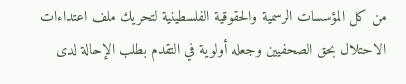من كل المؤسسات الرسمية والحقوقية الفلسطينية لتحريك ملف اعتداءات الاحتلال بحق الصحفيين وجعله أولوية في التقدم بطلب الإحالة لدى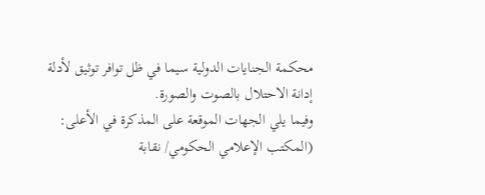محكمة الجنايات الدولية سيما في ظل توافر توثيق لأدلة إدانة الاحتلال بالصوت والصورة.
وفيما يلي الجهات الموقعة على المذكرة في الأعلى: (المكتب الإعلامي الحكومي/ نقابة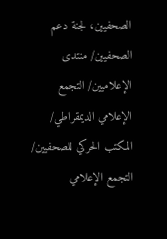الصحفيين، لجنة دعم الصحفيين/ منتدى الإعلاميين/ التجمع الإعلامي الديمقراطي/ المكتب الحركي للصحفيين/ التجمع الإعلامي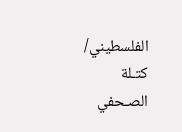الفلسطيني/ كتـلة الصـحفي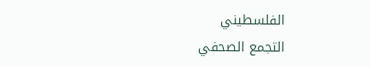الفلسطيني
التجمع الصحفي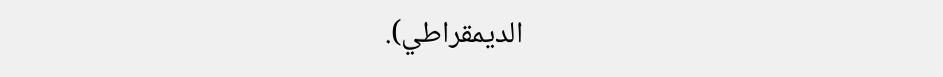الديمقراطي).